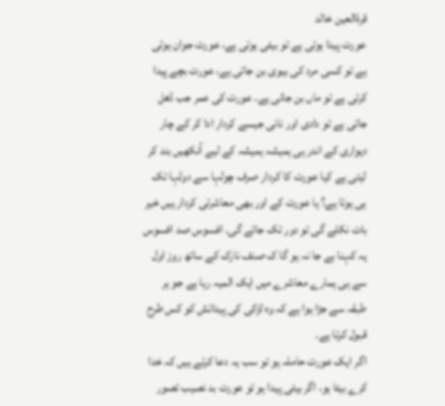قرةالعين خالد
عورت پیدا ہوتی ہے تو بیٹی ہوتی ہے، عورت جوان ہوتی ہے تو کسی مرد کی بیوی بن جاتی ہے، عورت بچے پیدا کرتی ہے تو ماں بن جاتی ہے۔ عورت کی عمر جب ڈھل جاتی ہے تو دادی اور نانی جیسے کردار ادا کر کے چار دیواری کے اندر ہی ہمیشہ ہمیشہ کے لیے آنکھیں بند کر لیتی ہے کیا عورت کا کردار صرف چولہا سے دولہا تک ہی ہوتا ہے؟ یا عورت کے اور بھی معاشرتی کردار ہیں خیر بات نکلے گی تو دور تک جائے گی۔ افسوس صد افسوس یہ کہنا بے جا نہ ہو گا ک صنف نازک کے ساتھ روز اول سے ہی ہمارے معاشرے میں ایک المیہ رہا ہے جو ہر طبقہ سے جڑا ہوا ہے کہ وہ لڑکی کی پیدائش کو کس طرح قبول کرتا ہے۔
اگر ایک عورت حاملہ ہو تو سب یہ دعا کرتے ہیں کہ خدا کرے بیٹا ہو، اگر بیٹی پیدا ہو تو عورت بد نصیب تصور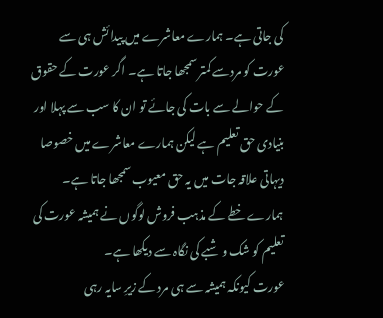کی جاتی ہے۔ ہمارے معاشرے میں پیدائش ہی سے عورت کو مردسے کمتر سمجھا جاتا ہے۔ اگر عورت کے حقوق کے حوالے سے بات کی جائے تو ان کا سب سے پہلا اور بنیادی حق تعلیم ہے لیکن ہمارے معاشرے میں خصوصا دیہاتی علاقہ جات میں یہ حق معیوب سمجھا جاتا ہے۔ ہمارے خطے کے مذہب فروش لوگوں نے ہمیشہ عورت کی تعلیم کو شک و شبے کی نگاہ سے دیکھا ہے۔
عورت کیونکہ ہمیشہ سے ہی مرد کے زیرِ سایہ رہی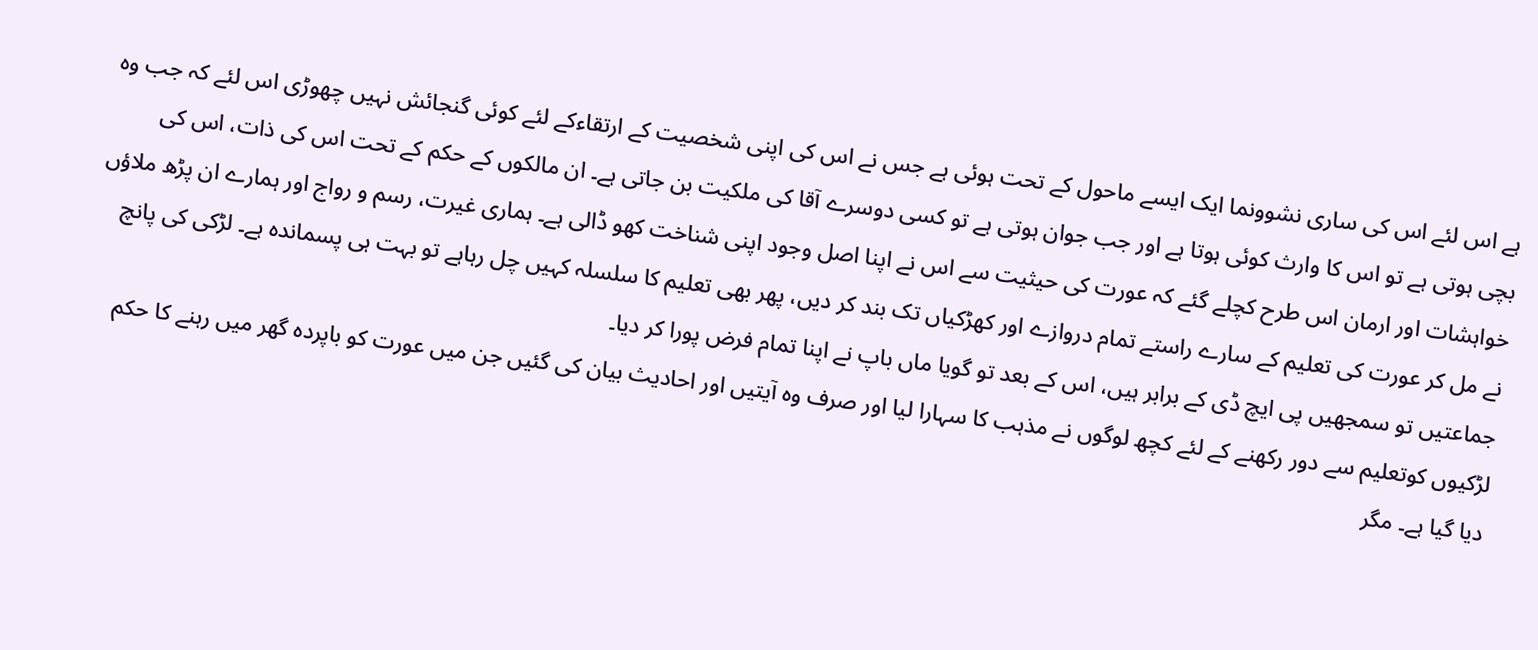ہے اس لئے اس کی ساری نشوونما ایک ایسے ماحول کے تحت ہوئی ہے جس نے اس کی اپنی شخصیت کے ارتقاءکے لئے کوئی گنجائش نہیں چھوڑی اس لئے کہ جب وہ بچی ہوتی ہے تو اس کا وارث کوئی ہوتا ہے اور جب جوان ہوتی ہے تو کسی دوسرے آقا کی ملکیت بن جاتی ہے۔ ان مالکوں کے حکم کے تحت اس کی ذات، اس کی خواہشات اور ارمان اس طرح کچلے گئے کہ عورت کی حیثیت سے اس نے اپنا اصل وجود اپنی شناخت کھو ڈالی ہے۔ ہماری غیرت، رسم و رواج اور ہمارے ان پڑھ ملاؤں نے مل کر عورت کی تعلیم کے سارے راستے تمام دروازے اور کھڑکیاں تک بند کر دیں، پھر بھی تعلیم کا سلسلہ کہیں چل رہاہے تو بہت ہی پسماندہ ہے۔ لڑکی کی پانچ جماعتیں تو سمجھیں پی ایچ ڈی کے برابر ہیں، اس کے بعد تو گویا ماں باپ نے اپنا تمام فرض پورا کر دیا۔
لڑکیوں کوتعلیم سے دور رکھنے کے لئے کچھ لوگوں نے مذہب کا سہارا لیا اور صرف وہ آیتیں اور احادیث بیان کی گئیں جن میں عورت کو باپردہ گھر میں رہنے کا حکم دیا گیا ہے۔ مگر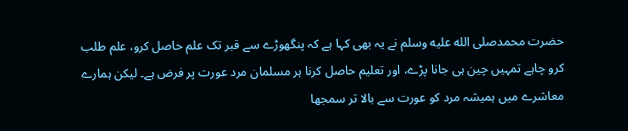حضرت محمدصلى الله عليه وسلم نے یہ بھی کہا ہے کہ پنگھوڑے سے قبر تک علم حاصل کرو، علم طلب کرو چاہے تمہیں چین ہی جانا پڑے، اور تعلیم حاصل کرنا ہر مسلمان مرد عورت پر فرض ہے۔ لیکن ہمارے معاشرے میں ہمیشہ مرد کو عورت سے بالا تر سمجھا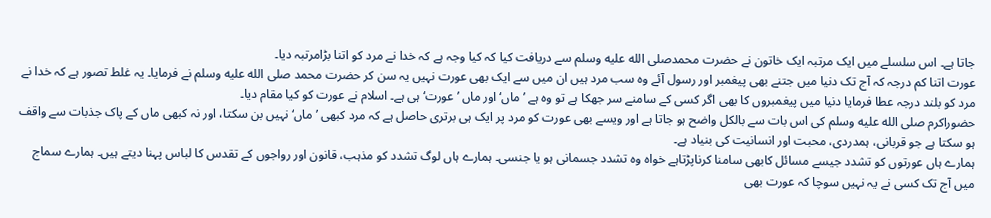جاتا ہے۔ اس سلسلے میں ایک مرتبہ ایک خاتون نے حضرت محمدصلى الله عليه وسلم سے دریافت کیا کہ کیا وجہ ہے کہ خدا نے مرد کو اتنا بڑامرتبہ دیا۔
عورت اتنا کم درجہ کہ آج تک دنیا میں جتنے بھی پیغمبر اور رسول آئے وہ سب مرد ہیں ان میں سے ایک بھی عورت نہیں یہ سن کر حضرت محمد صلى الله عليه وسلم نے فرمایا۔ یہ غلط تصور ہے کہ خدا نے مرد کو بلند درجہ عطا فرمایا دنیا میں پیغمبروں کا بھی اگر کسی کے سامنے سر جھکا ہے تو وہ ہے ’ماں‘ اور ماں ’عورت‘ ہی ہے۔ اسلام نے عورت کو کیا مقام دیا۔
حضوراکرم صلى الله عليه وسلم کی اس بات سے بالکل واضح ہو جاتا ہے اور ویسے بھی عورت کو مرد پر ایک ہی برتری حاصل ہے کہ مرد کبھی ’ماں‘ نہیں بن سکتا، اور نہ کبھی ماں کے پاک جذبات سے واقف ہو سکتا ہے جو قربانی، ہمدردی، محبت اور انسانیت کی بنیاد ہے۔
ہمارے ہاں عورتوں کو تشدد جیسے مسائل کابھی سامنا کرناپڑتاہے خواہ وہ تشدد جسمانی ہو یا جنسی۔ ہمارے ہاں لوگ تشدد کو مذہب، قانون اور رواجوں کے تقدس کا لباس پہنا دیتے ہیں۔ ہمارے سماج میں آج تک کسی نے یہ نہیں سوچا کہ عورت بھی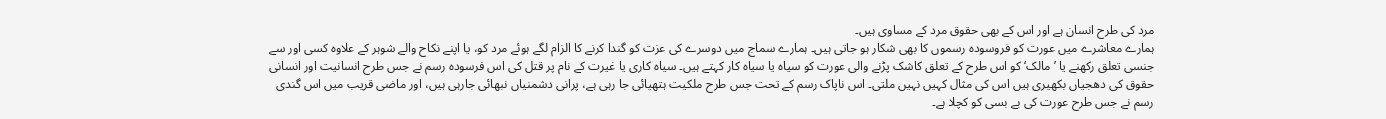مرد کی طرح انسان ہے اور اس کے بھی حقوق مرد کے مساوی ہیں۔
ہمارے معاشرے میں عورت کو فروسودہ رسموں کا بھی شکار ہو جاتی ہیں۔ ہمارے سماج میں دوسرے کی عزت کو گندا کرنے کا الزام لگے ہوئے مرد کو، یا اپنے نکاح والے شوہر کے علاوہ کسی اور سے جنسی تعلق رکھنے یا ’مالک‘ کو اس طرح کے تعلق کاشک پڑنے والی عورت کو سیاہ یا سیاہ کار کہتے ہیں۔ سیاہ کاری یا غیرت کے نام پر قتل کی اس فرسودہ رسم نے جس طرح انسانیت اور انسانی حقوق کی دھجیاں بکھیری ہیں اس کی مثال کہیں نہیں ملتی۔ اس ناپاک رسم کے تحت جس طرح ملکیت ہتھیائی جا رہی ہے، پرانی دشمنیاں نبھائی جارہی ہیں، اور ماضی قریب میں اس گندی رسم نے جس طرح عورت کی بے بسی کو کچلا ہے۔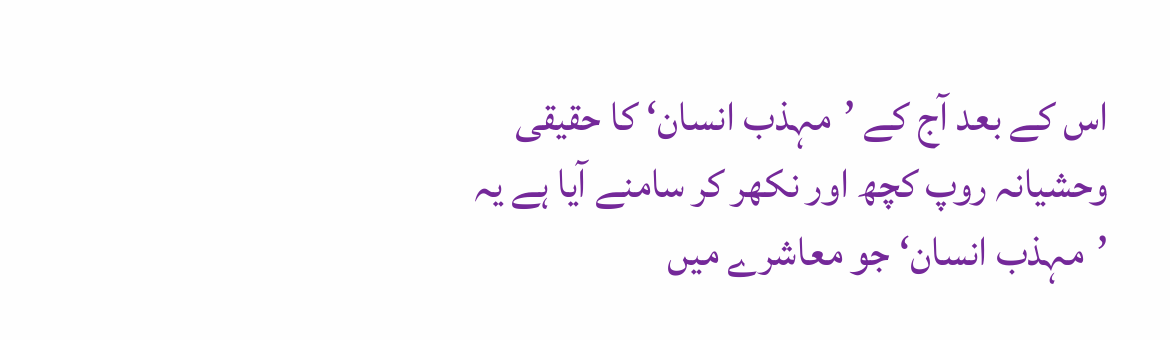اس کے بعد آج کے ’مہذب انسان‘ کا حقیقی وحشیانہ روپ کچھ اور نکھر کر سامنے آیا ہے یہ ’مہذب انسان‘ جو معاشرے میں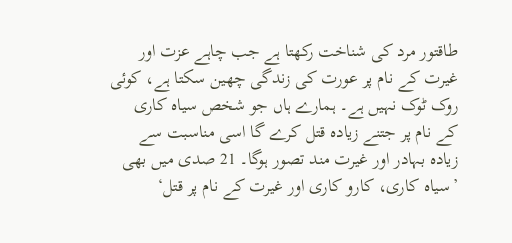طاقتور مرد کی شناخت رکھتا ہے جب چاہے عزت اور غیرت کے نام پر عورت کی زندگی چھین سکتا ہے، کوئی روک ٹوک نہیں ہے۔ ہمارے ہاں جو شخص سیاہ کاری کے نام پر جتنے زیادہ قتل کرے گا اسی مناسبت سے زیادہ بہادر اور غیرت مند تصور ہوگا۔ 21 صدی میں بھی ’سیاہ کاری، کارو کاری اور غیرت کے نام پر قتل‘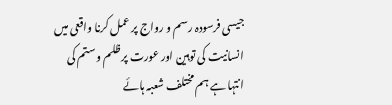جیسی فرسودہ رسم و رواج پر عمل کرنا واقعی میں انسانیت کی توہین اور عورت پر ظلم و ستم کی انتہا ہے ہم مختلف شعبہ ہائے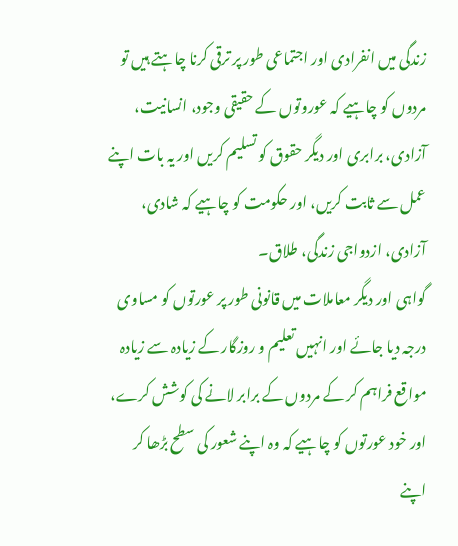زندگی میں انفرادی اور اجتماعی طور پر ترقی کرنا چاہتے ہیں تو مردوں کو چاہیے کہ عوروتوں کے حقیقی وجود، انسانیت، آزادی، برابری اور دیگر حقوق کو تسلیم کریں اور یہ بات اپنے عمل سے ثابت کریں، اور حکومت کو چاہیے کہ شادی، آزادی، ازدواجی زندگی، طلاق۔
گواہی اور دیگر معاملات میں قانونی طور پر عورتوں کو مساوی درجہ دیا جائے اور انہیں تعلیم و روزگار کے زیادہ سے زیادہ مواقع فراہم کر کے مردوں کے برابر لانے کی کوشش کرے، اور خود عورتوں کو چاہیے کہ وہ اپنے شعور کی سطح بڑھا کر اپنے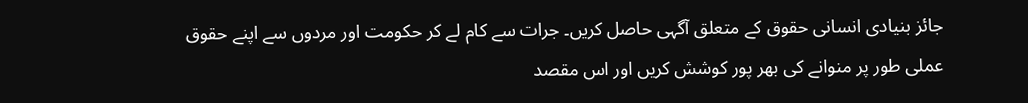جائز بنیادی انسانی حقوق کے متعلق آگہی حاصل کریں۔ جرات سے کام لے کر حکومت اور مردوں سے اپنے حقوق عملی طور پر منوانے کی بھر پور کوشش کریں اور اس مقصد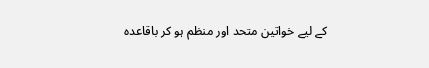کے لیے خواتین متحد اور منظم ہو کر باقاعدہ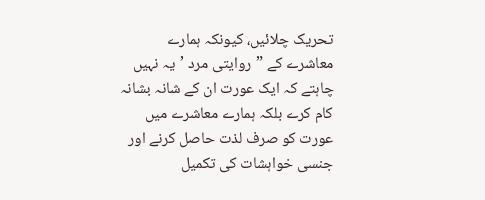تحریک چلائیں، کیونکہ ہمارے معاشرے کے ”روایتی مرد ’یہ نہیں چاہتے کہ ایک عورت ان کے شانہ بشانہ کام کرے بلکہ ہمارے معاشرے میں عورت کو صرف لذت حاصل کرنے اور جنسی خواہشات کی تکمیل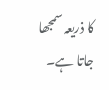کا ذریعہ سمجھا جاتا ہے۔